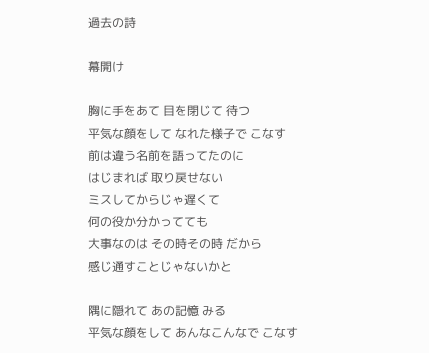過去の詩

幕開け

胸に手をあて 目を閉じて 待つ
平気な顔をして なれた様子で こなす
前は違う名前を語ってたのに
はじまれば 取り戻せない
ミスしてからじゃ遅くて
何の役か分かってても
大事なのは その時その時 だから
感じ通すことじゃないかと

隅に隠れて あの記憶 みる
平気な顔をして あんなこんなで こなす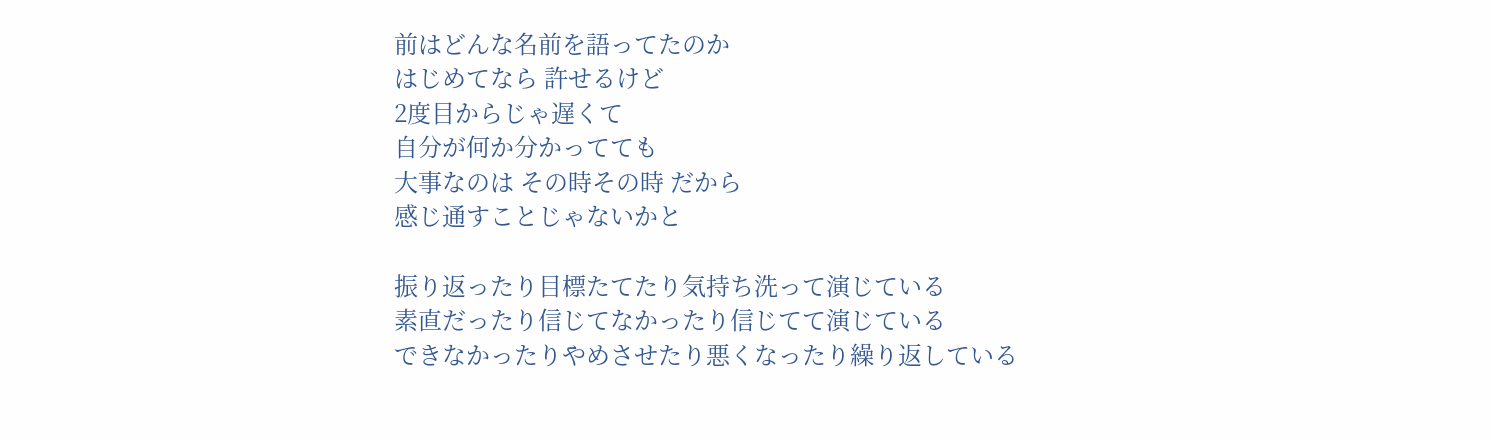前はどんな名前を語ってたのか
はじめてなら 許せるけど
2度目からじゃ遅くて
自分が何か分かってても
大事なのは その時その時 だから
感じ通すことじゃないかと

振り返ったり目標たてたり気持ち洗って演じている
素直だったり信じてなかったり信じてて演じている
できなかったりやめさせたり悪くなったり繰り返している